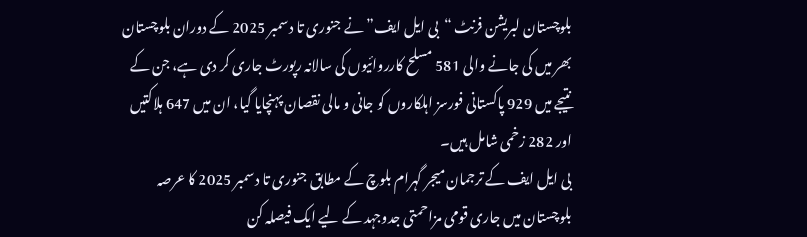بلوچستان لبریشن فرنٹ “بی ایل ایف” نے جنوری تا دسمبر 2025 کے دوران بلوچستان بھر میں کی جانے والی 581 مسلح کارروائیوں کی سالانہ رپورٹ جاری کر دی ہے، جن کے نتیجے میں 929 پاکستانی فورسز اہلکاروں کو جانی و مالی نقصان پہنچایا گیا، ان میں 647 ہلاکتیں اور 282 زخمی شامل ہیں۔
بی ایل ایف کے ترجمان میجر گہرام بلوچ کے مطابق جنوری تا دسمبر 2025 کا عرصہ بلوچستان میں جاری قومی مزاحمتی جدوجہد کے لیے ایک فیصلہ کن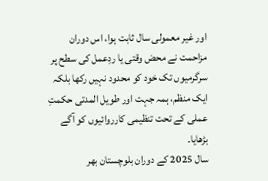اور غیر معمولی سال ثابت ہوا، اس دوران مزاحمت نے محض وقتی یا ردِعمل کی سطح پر سرگرمیوں تک خود کو محدود نہیں رکھا بلکہ ایک منظم، ہمہ جہت اور طویل المدتی حکمتِ عملی کے تحت تنظیمی کارروائیوں کو آگے بڑھایا۔
سال 2025 کے دوران بلوچستان بھر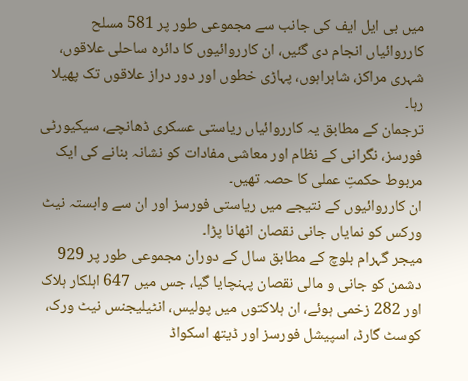میں بی ایل ایف کی جانب سے مجموعی طور پر 581 مسلح کارروائیاں انجام دی گئیں، ان کارروائیوں کا دائرہ ساحلی علاقوں، شہری مراکز، شاہراہوں، پہاڑی خطوں اور دور دراز علاقوں تک پھیلا رہا۔
ترجمان کے مطابق یہ کارروائیاں ریاستی عسکری ڈھانچے، سیکیورٹی فورسز، نگرانی کے نظام اور معاشی مفادات کو نشانہ بنانے کی ایک مربوط حکمتِ عملی کا حصہ تھیں۔
ان کارروائیوں کے نتیجے میں ریاستی فورسز اور ان سے وابستہ نیٹ ورکس کو نمایاں جانی نقصان اٹھانا پڑا۔
میجر گہرام بلوچ کے مطابق سال کے دوران مجموعی طور پر 929 دشمن کو جانی و مالی نقصان پہنچایا گیا، جس میں 647 اہلکار ہلاک اور 282 زخمی ہوئے، ان ہلاکتوں میں پولیس، انٹیلیجنس نیٹ ورک، کوسٹ گارڈ، اسپیشل فورسز اور ڈیتھ اسکواڈ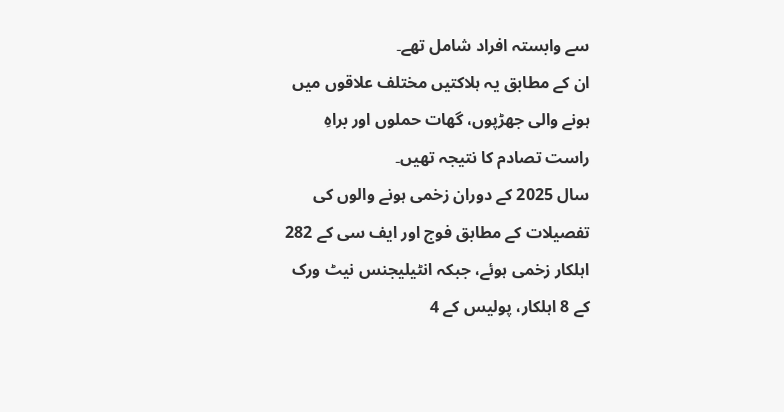سے وابستہ افراد شامل تھے۔
ان کے مطابق یہ ہلاکتیں مختلف علاقوں میں ہونے والی جھڑپوں، گھات حملوں اور براہِ راست تصادم کا نتیجہ تھیں۔
سال 2025 کے دوران زخمی ہونے والوں کی تفصیلات کے مطابق فوج اور ایف سی کے 282 اہلکار زخمی ہوئے، جبکہ انٹیلیجنس نیٹ ورک کے 8 اہلکار، پولیس کے 4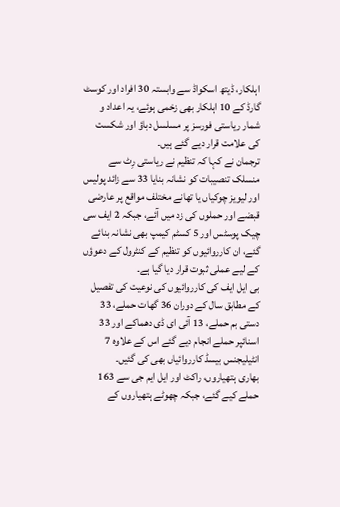اہلکار، ڈیتھ اسکواڈ سے وابستہ 30 افراد اور کوسٹ گارڈ کے 10 اہلکار بھی زخمی ہوئے، یہ اعداد و شمار ریاستی فورسز پر مسلسل دباؤ اور شکست کی علامت قرار دیے گئے ہیں۔
ترجمان نے کہا کہ تنظیم نے ریاستی رِٹ سے منسلک تنصیبات کو نشانہ بنایا 33 سے زائد پولیس اور لیویز چوکیاں یا تھانے مختلف مواقع پر عارضی قبضے اور حملوں کی زد میں آئے، جبکہ 2 ایف سی چیک پوسٹس اور 5 کسٹم کیمپ بھی نشانہ بنائے گئے، ان کارروائیوں کو تنظیم کے کنٹرول کے دعوؤں کے لیے عملی ثبوت قرار دیا گیا ہے۔
بی ایل ایف کی کارروائیوں کی نوعیت کی تفصیل کے مطابق سال کے دوران 36 گھات حملے، 33 دستی بم حملے، 13 آئی ای ڈی دھماکے اور 33 اسنائپر حملے انجام دیے گئے اس کے علاوہ 7 انٹیلیجنس بیسڈ کارروائیاں بھی کی گئیں۔
بھاری ہتھیاروں، راکٹ اور ایل ایم جی سے 163 حملے کیے گئے، جبکہ چھوٹے ہتھیاروں کے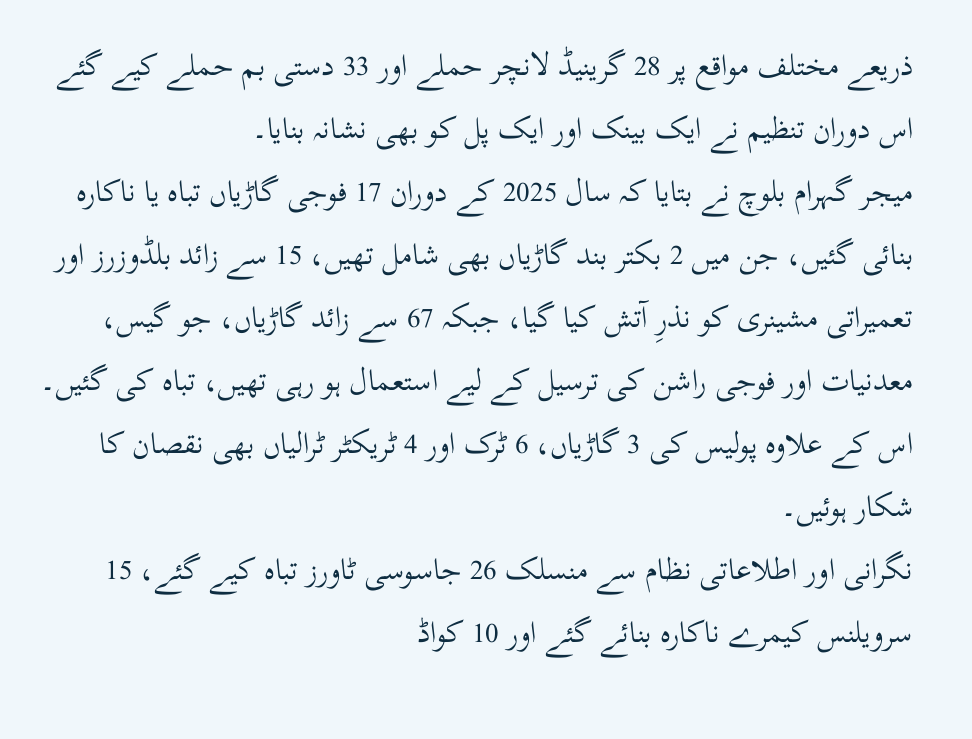ذریعے مختلف مواقع پر 28 گرینیڈ لانچر حملے اور 33 دستی بم حملے کیے گئے اس دوران تنظیم نے ایک بینک اور ایک پل کو بھی نشانہ بنایا۔
میجر گہرام بلوچ نے بتایا کہ سال 2025 کے دوران 17 فوجی گاڑیاں تباہ یا ناکارہ بنائی گئیں، جن میں 2 بکتر بند گاڑیاں بھی شامل تھیں، 15 سے زائد بلڈوزرز اور تعمیراتی مشینری کو نذرِ آتش کیا گیا، جبکہ 67 سے زائد گاڑیاں، جو گیس، معدنیات اور فوجی راشن کی ترسیل کے لیے استعمال ہو رہی تھیں، تباہ کی گئیں۔ اس کے علاوہ پولیس کی 3 گاڑیاں، 6 ٹرک اور 4 ٹریکٹر ٹرالیاں بھی نقصان کا شکار ہوئیں۔
نگرانی اور اطلاعاتی نظام سے منسلک 26 جاسوسی ٹاورز تباہ کیے گئے، 15 سرویلنس کیمرے ناکارہ بنائے گئے اور 10 کواڈ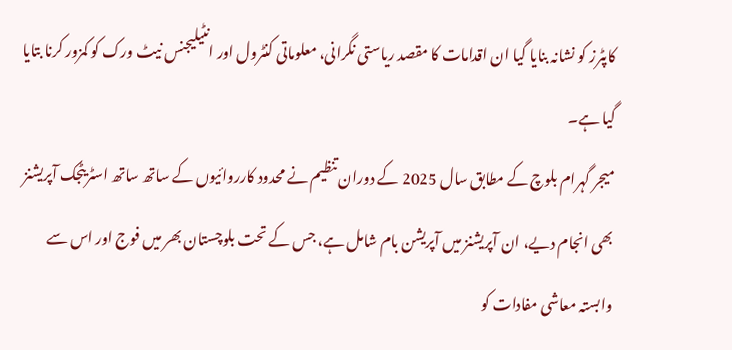کاپٹرز کو نشانہ بنایا گیا ان اقدامات کا مقصد ریاستی نگرانی، معلوماتی کنٹرول اور انٹیلیجنس نیٹ ورک کو کمزور کرنا بتایا گیا ہے۔
میجر گہرام بلوچ کے مطابق سال 2025 کے دوران تنظیم نے محدود کارروائیوں کے ساتھ ساتھ اسٹریٹجک آپریشنز بھی انجام دیے، ان آپریشنز میں آپریشن بام شامل ہے، جس کے تحت بلوچستان بھر میں فوج اور اس سے وابستہ معاشی مفادات کو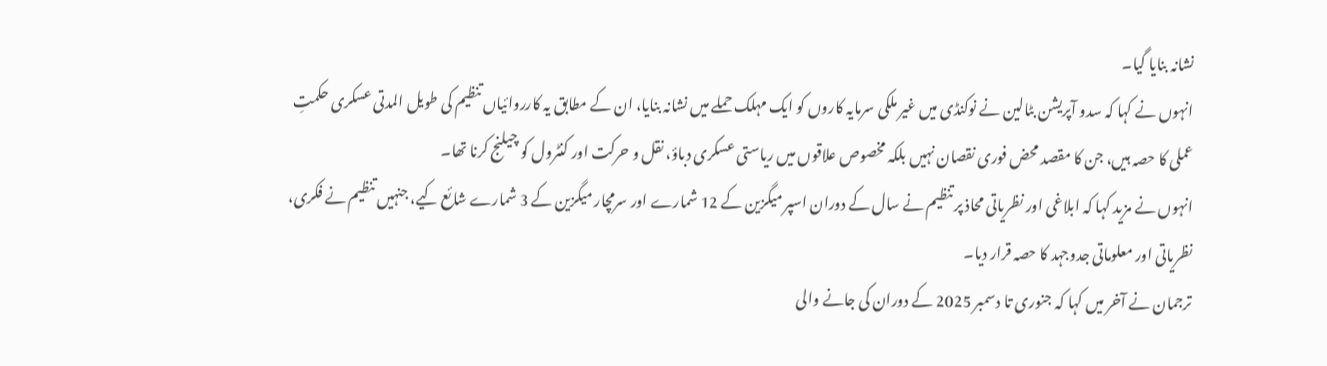نشانہ بنایا گیا۔
انہوں نے کہا کہ سدو آپریشن بٹالین نے نوکنڈی میں غیر ملکی سرمایہ کاروں کو ایک مہلک حملے میں نشانہ بنایا، ان کے مطابق یہ کارروائیاں تنظیم کی طویل المدتی عسکری حکمتِ عملی کا حصہ ہیں، جن کا مقصد محض فوری نقصان نہیں بلکہ مخصوص علاقوں میں ریاستی عسکری دباؤ، نقل و حرکت اور کنٹرول کو چیلنج کرنا تھا۔
انہوں نے مزید کہا کہ ابلاغی اور نظریاتی محاذ پر تنظیم نے سال کے دوران اسپر میگزین کے 12 شمارے اور سرمچار میگزین کے 3 شمارے شائع کیے، جنہیں تنظیم نے فکری، نظریاتی اور معلوماتی جدوجہد کا حصہ قرار دیا۔
ترجمان نے آخر میں کہا کہ جنوری تا دسمبر 2025 کے دوران کی جانے والی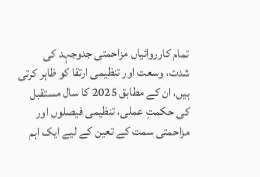تمام کارروائیاں مزاحمتی جدوجہد کی شدت، وسعت اور تنظیمی ارتقا کو ظاہر کرتی ہیں، ان کے مطابق 2025 کا سال مستقبل کی حکمتِ عملی، تنظیمی فیصلوں اور مزاحمتی سمت کے تعین کے لیے ایک اہم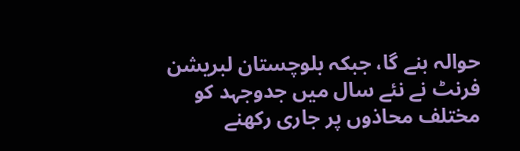حوالہ بنے گا، جبکہ بلوچستان لبریشن فرنٹ نے نئے سال میں جدوجہد کو مختلف محاذوں پر جاری رکھنے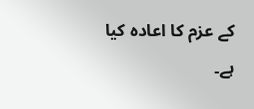کے عزم کا اعادہ کیا ہے۔